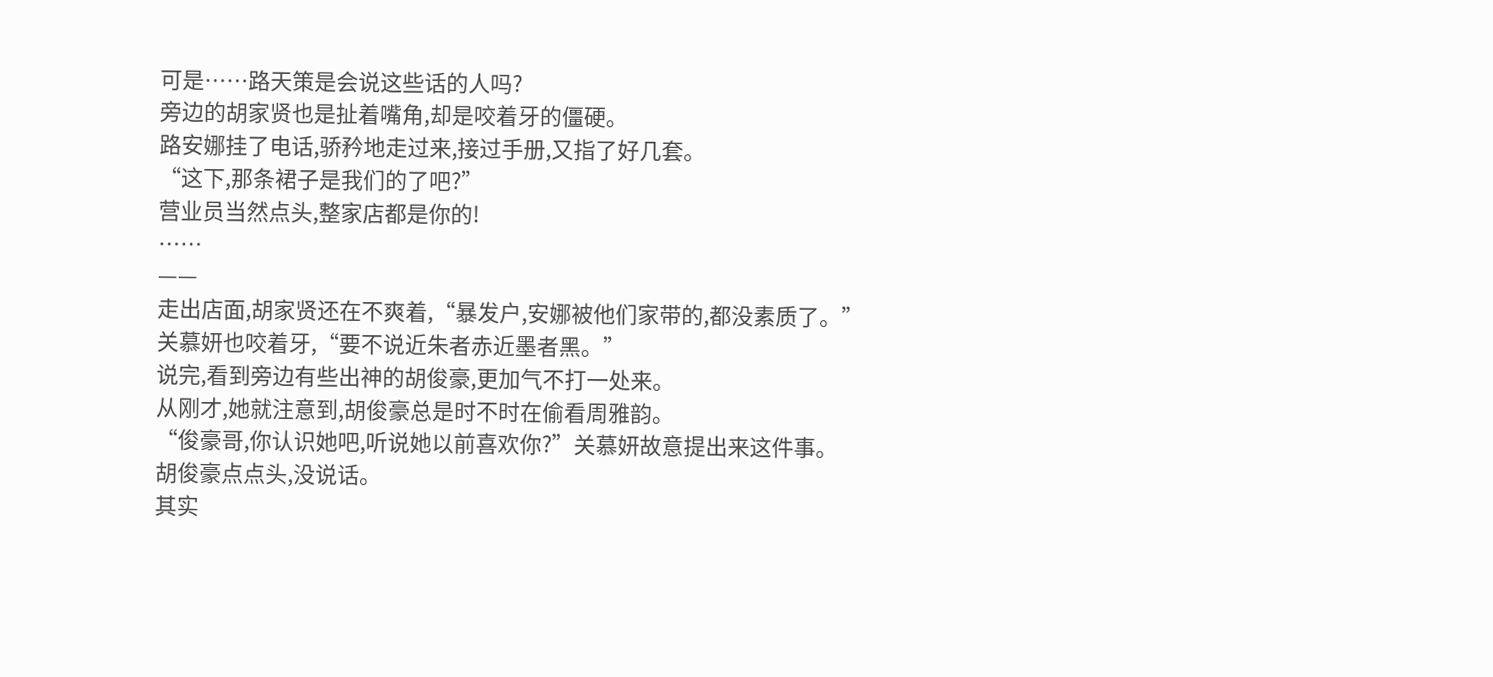可是……路天策是会说这些话的人吗?
旁边的胡家贤也是扯着嘴角,却是咬着牙的僵硬。
路安娜挂了电话,骄矜地走过来,接过手册,又指了好几套。
“这下,那条裙子是我们的了吧?”
营业员当然点头,整家店都是你的!
……
——
走出店面,胡家贤还在不爽着,“暴发户,安娜被他们家带的,都没素质了。”
关慕妍也咬着牙,“要不说近朱者赤近墨者黑。”
说完,看到旁边有些出神的胡俊豪,更加气不打一处来。
从刚才,她就注意到,胡俊豪总是时不时在偷看周雅韵。
“俊豪哥,你认识她吧,听说她以前喜欢你?”关慕妍故意提出来这件事。
胡俊豪点点头,没说话。
其实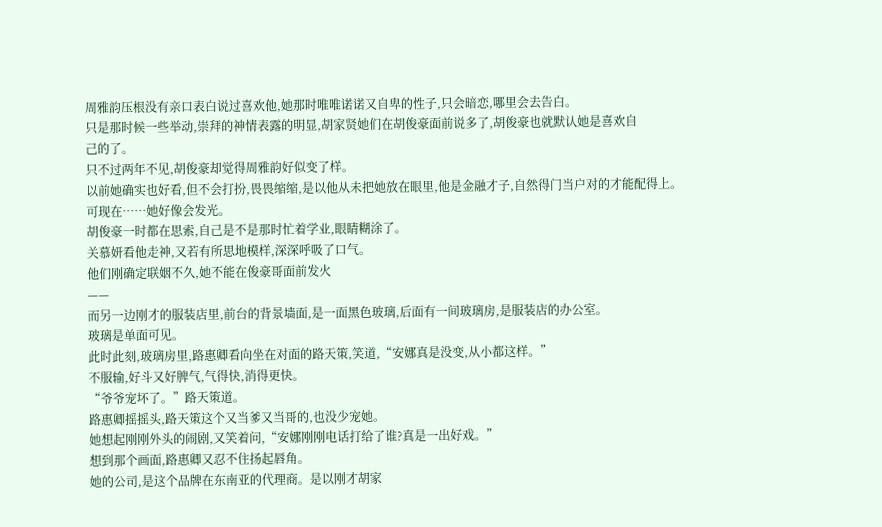周雅韵压根没有亲口表白说过喜欢他,她那时唯唯诺诺又自卑的性子,只会暗恋,哪里会去告白。
只是那时候一些举动,崇拜的神情表露的明显,胡家贤她们在胡俊豪面前说多了,胡俊豪也就默认她是喜欢自
己的了。
只不过两年不见,胡俊豪却觉得周雅韵好似变了样。
以前她确实也好看,但不会打扮,畏畏缩缩,是以他从未把她放在眼里,他是金融才子,自然得门当户对的才能配得上。
可现在……她好像会发光。
胡俊豪一时都在思索,自己是不是那时忙着学业,眼睛糊涂了。
关慕妍看他走神,又若有所思地模样,深深呼吸了口气。
他们刚确定联姻不久,她不能在俊豪哥面前发火
——
而另一边刚才的服装店里,前台的背景墙面,是一面黑色玻璃,后面有一间玻璃房,是服装店的办公室。
玻璃是单面可见。
此时此刻,玻璃房里,路惠卿看向坐在对面的路天策,笑道,“安娜真是没变,从小都这样。”
不服输,好斗又好脾气,气得快,消得更快。
“爷爷宠坏了。”路天策道。
路惠卿摇摇头,路天策这个又当爹又当哥的,也没少宠她。
她想起刚刚外头的闹剧,又笑着问,“安娜刚刚电话打给了谁?真是一出好戏。”
想到那个画面,路惠卿又忍不住扬起唇角。
她的公司,是这个品牌在东南亚的代理商。是以刚才胡家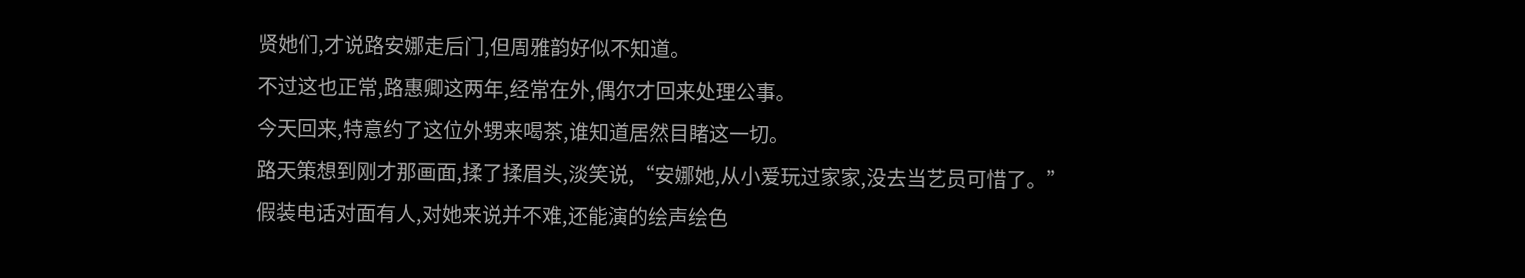贤她们,才说路安娜走后门,但周雅韵好似不知道。
不过这也正常,路惠卿这两年,经常在外,偶尔才回来处理公事。
今天回来,特意约了这位外甥来喝茶,谁知道居然目睹这一切。
路天策想到刚才那画面,揉了揉眉头,淡笑说,“安娜她,从小爱玩过家家,没去当艺员可惜了。”
假装电话对面有人,对她来说并不难,还能演的绘声绘色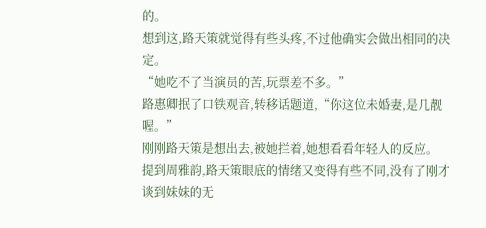的。
想到这,路天策就觉得有些头疼,不过他确实会做出相同的决定。
“她吃不了当演员的苦,玩票差不多。”
路惠卿抿了口铁观音,转移话题道,“你这位未婚妻,是几靓喔。”
刚刚路天策是想出去,被她拦着,她想看看年轻人的反应。
提到周雅韵,路天策眼底的情绪又变得有些不同,没有了刚才谈到妹妹的无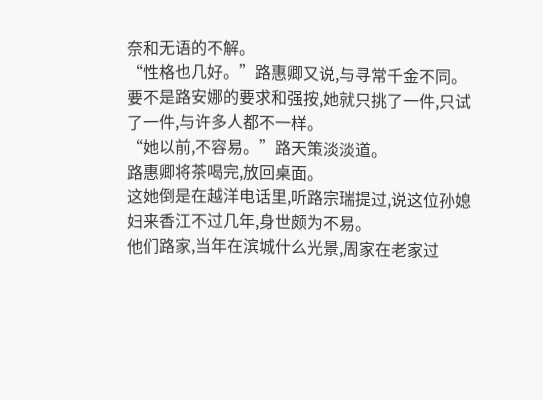奈和无语的不解。
“性格也几好。”路惠卿又说,与寻常千金不同。
要不是路安娜的要求和强按,她就只挑了一件,只试了一件,与许多人都不一样。
“她以前,不容易。”路天策淡淡道。
路惠卿将茶喝完,放回桌面。
这她倒是在越洋电话里,听路宗瑞提过,说这位孙媳妇来香江不过几年,身世颇为不易。
他们路家,当年在滨城什么光景,周家在老家过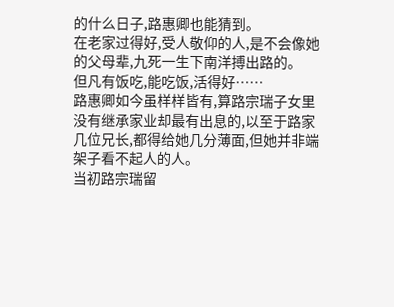的什么日子,路惠卿也能猜到。
在老家过得好,受人敬仰的人,是不会像她的父母辈,九死一生下南洋搏出路的。
但凡有饭吃,能吃饭,活得好……
路惠卿如今虽样样皆有,算路宗瑞子女里没有继承家业却最有出息的,以至于路家几位兄长,都得给她几分薄面,但她并非端架子看不起人的人。
当初路宗瑞留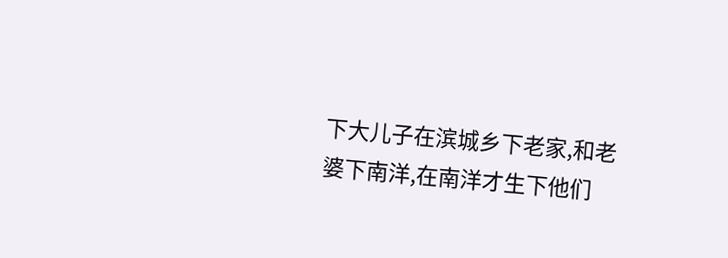下大儿子在滨城乡下老家,和老婆下南洋,在南洋才生下他们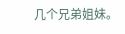几个兄弟姐妹。